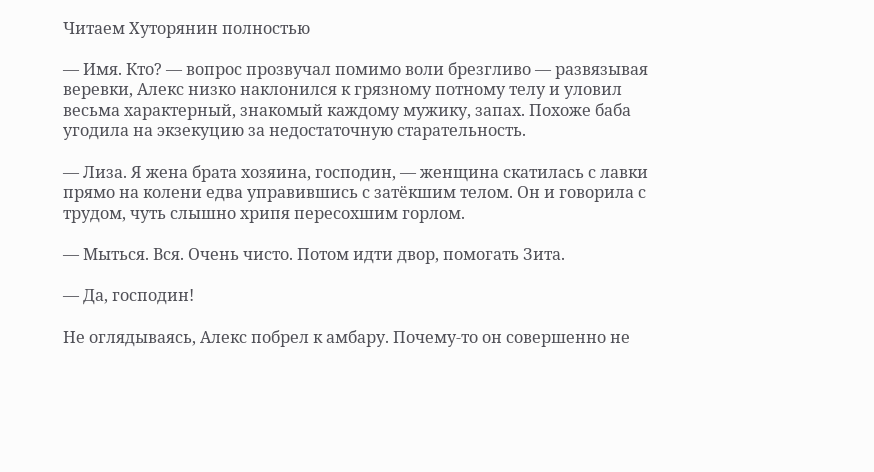Читаем Хуторянин полностью

— Имя. Кто? — вопрос прозвучал помимо воли брезгливо — развязывая веревки, Алекс низко наклонился к грязному потному телу и уловил весьма характерный, знакомый каждому мужику, запах. Похоже баба угодила на экзекуцию за недостаточную старательность.

— Лиза. Я жена брата хозяина, господин, — женщина скатилась с лавки прямо на колени едва управившись с затёкшим телом. Он и говорила с трудом, чуть слышно хрипя пересохшим горлом.

— Мыться. Вся. Очень чисто. Потом идти двор, помогать Зита.

— Да, господин!

Не оглядываясь, Алекс побрел к амбару. Почему-то он совершенно не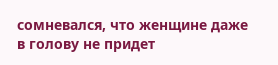сомневался, что женщине даже в голову не придет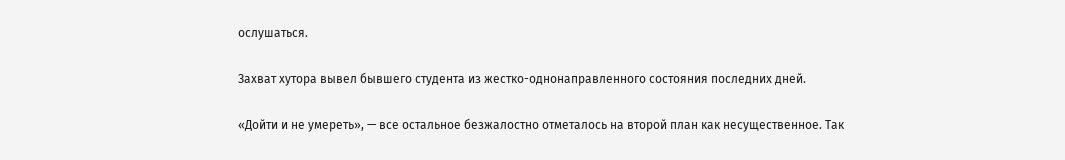ослушаться.

Захват хутора вывел бывшего студента из жестко-однонаправленного состояния последних дней.

«Дойти и не умереть», — все остальное безжалостно отметалось на второй план как несущественное. Так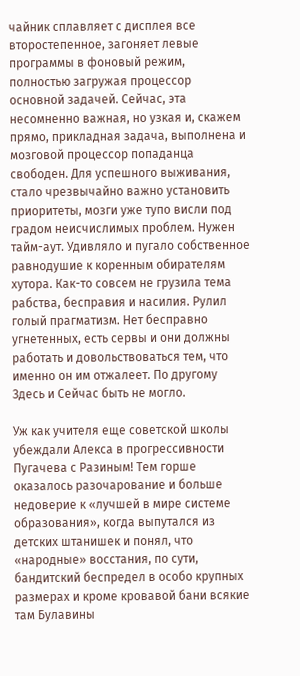чайник сплавляет с дисплея все второстепенное, загоняет левые программы в фоновый режим, полностью загружая процессор основной задачей. Сейчас, эта несомненно важная, но узкая и, скажем прямо, прикладная задача, выполнена и мозговой процессор попаданца свободен. Для успешного выживания, стало чрезвычайно важно установить приоритеты, мозги уже тупо висли под градом неисчислимых проблем. Нужен тайм-аут. Удивляло и пугало собственное равнодушие к коренным обирателям хутора. Как-то совсем не грузила тема рабства, бесправия и насилия. Рулил голый прагматизм. Нет бесправно угнетенных, есть сервы и они должны работать и довольствоваться тем, что именно он им отжалеет. По другому Здесь и Сейчас быть не могло.

Уж как учителя еще советской школы убеждали Алекса в прогрессивности Пугачева с Разиным! Тем горше оказалось разочарование и больше недоверие к «лучшей в мире системе образования», когда выпутался из детских штанишек и понял, что «народные» восстания, по сути, бандитский беспредел в особо крупных размерах и кроме кровавой бани всякие там Булавины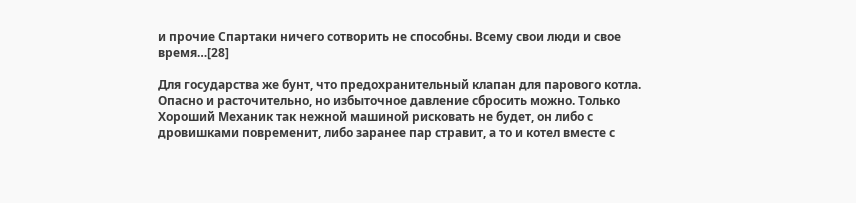и прочие Спартаки ничего сотворить не способны. Всему свои люди и свое время…[28]

Для государства же бунт, что предохранительный клапан для парового котла. Опасно и расточительно, но избыточное давление сбросить можно. Только Хороший Механик так нежной машиной рисковать не будет, он либо с дровишками повременит, либо заранее пар стравит, а то и котел вместе с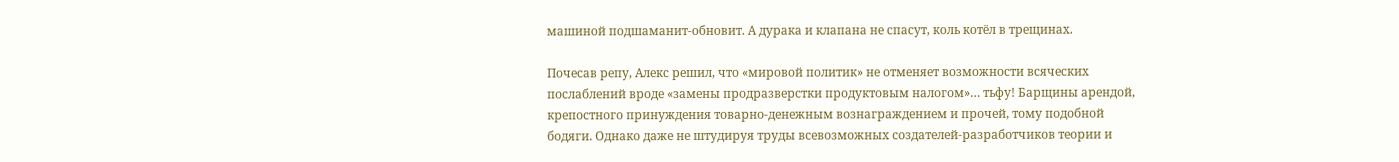машиной подшаманит-обновит. А дурака и клапана не спасут, коль котёл в трещинах.

Почесав репу, Алекс решил, что «мировой политик» не отменяет возможности всяческих послаблений вроде «замены продразверстки продуктовым налогом»… тьфу! Барщины арендой, крепостного принуждения товарно-денежным вознаграждением и прочей, тому подобной бодяги. Однако даже не штудируя труды всевозможных создателей-разработчиков теории и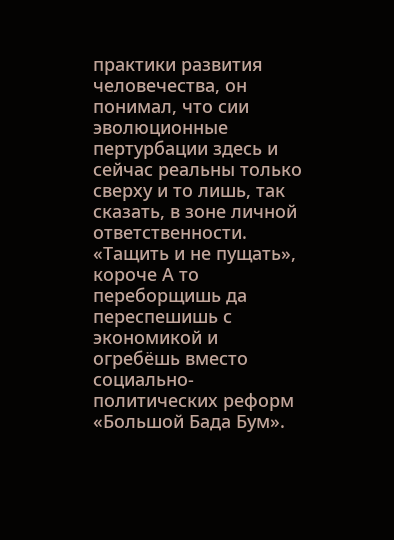практики развития человечества, он понимал, что сии эволюционные пертурбации здесь и сейчас реальны только сверху и то лишь, так сказать, в зоне личной ответственности. «Тащить и не пущать», короче А то переборщишь да переспешишь с экономикой и огребёшь вместо социально-политических реформ «Большой Бада Бум».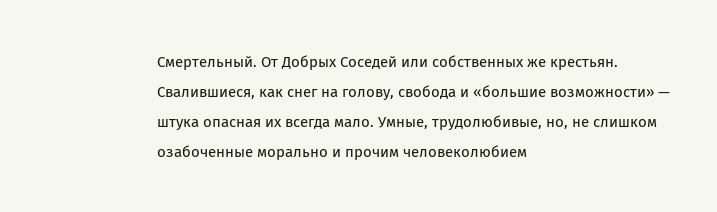Смертельный. От Добрых Соседей или собственных же крестьян. Свалившиеся, как снег на голову, свобода и «большие возможности» — штука опасная их всегда мало. Умные, трудолюбивые, но, не слишком озабоченные морально и прочим человеколюбием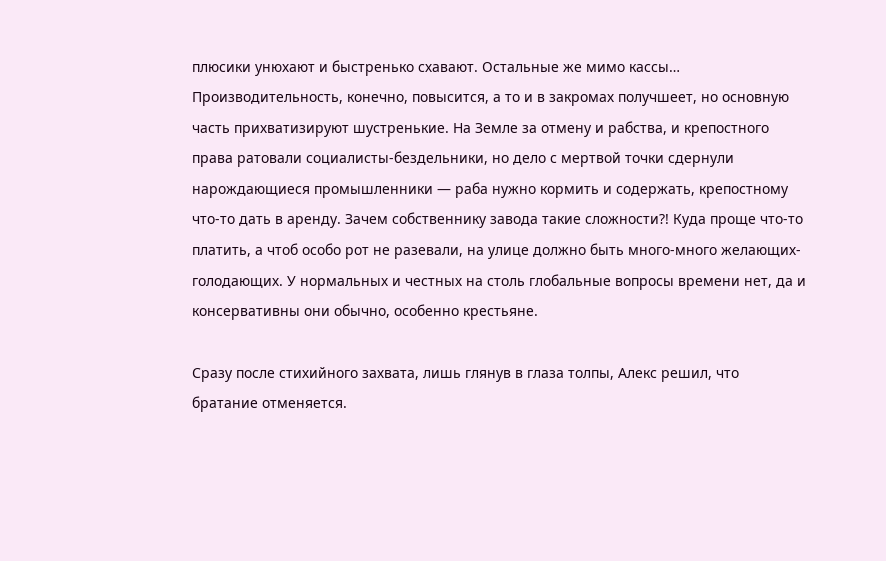плюсики унюхают и быстренько схавают. Остальные же мимо кассы… Производительность, конечно, повысится, а то и в закромах получшеет, но основную часть прихватизируют шустренькие. На Земле за отмену и рабства, и крепостного права ратовали социалисты-бездельники, но дело с мертвой точки сдернули нарождающиеся промышленники — раба нужно кормить и содержать, крепостному что-то дать в аренду. Зачем собственнику завода такие сложности?! Куда проще что-то платить, а чтоб особо рот не разевали, на улице должно быть много-много желающих-голодающих. У нормальных и честных на столь глобальные вопросы времени нет, да и консервативны они обычно, особенно крестьяне.

Сразу после стихийного захвата, лишь глянув в глаза толпы, Алекс решил, что братание отменяется.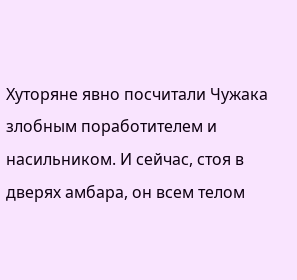Хуторяне явно посчитали Чужака злобным поработителем и насильником. И сейчас, стоя в дверях амбара, он всем телом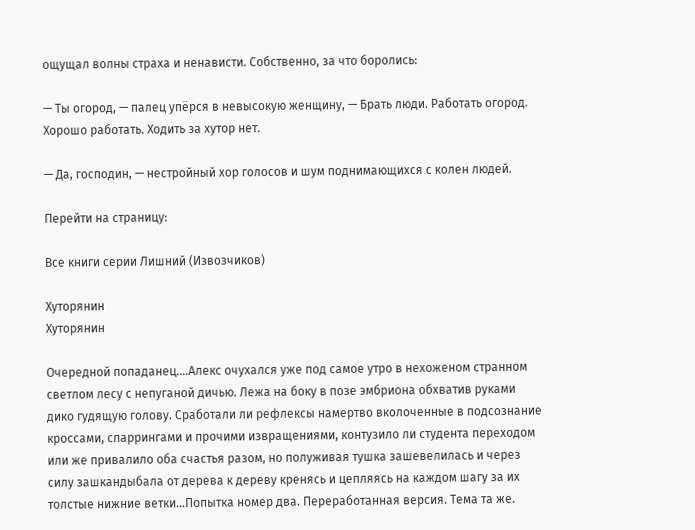ощущал волны страха и ненависти. Собственно, за что боролись:

— Ты огород, — палец упёрся в невысокую женщину, — Брать люди. Работать огород. Хорошо работать. Ходить за хутор нет.

— Да, господин, — нестройный хор голосов и шум поднимающихся с колен людей.

Перейти на страницу:

Все книги серии Лишний (Извозчиков)

Хуторянин
Хуторянин

Очередной попаданец.…Алекс очухался уже под самое утро в нехоженом странном светлом лесу с непуганой дичью. Лежа на боку в позе эмбриона обхватив руками дико гудящую голову. Сработали ли рефлексы намертво вколоченные в подсознание кроссами, спаррингами и прочими извращениями, контузило ли студента переходом или же привалило оба счастья разом, но полуживая тушка зашевелилась и через силу зашкандыбала от дерева к дереву кренясь и цепляясь на каждом шагу за их толстые нижние ветки…Попытка номер два. Переработанная версия. Тема та же.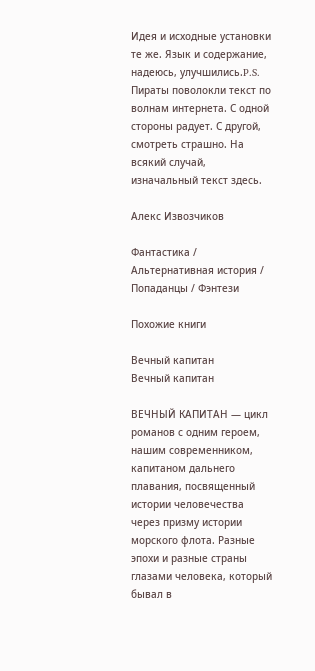Идея и исходные установки те же. Язык и содержание, надеюсь, улучшились.P.S. Пираты поволокли текст по волнам интернета. С одной стороны радует. С другой, смотреть страшно. На всякий случай, изначальный текст здесь.

Алекс Извозчиков

Фантастика / Альтернативная история / Попаданцы / Фэнтези

Похожие книги

Вечный капитан
Вечный капитан

ВЕЧНЫЙ КАПИТАН — цикл романов с одним героем, нашим современником, капитаном дальнего плавания, посвященный истории человечества через призму истории морского флота. Разные эпохи и разные страны глазами человека, который бывал в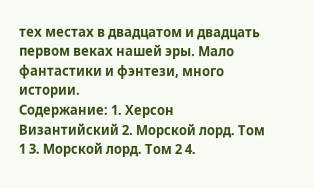тех местах в двадцатом и двадцать первом веках нашей эры. Мало фантастики и фэнтези, много истории.                                                                                    Содержание: 1. Херсон Византийский 2. Морской лорд. Том 1 3. Морской лорд. Том 2 4.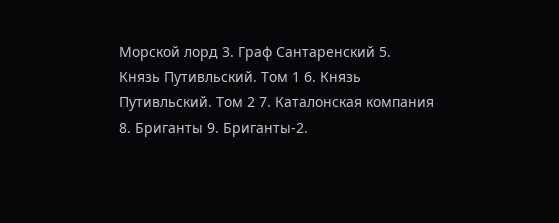Морской лорд 3. Граф Сантаренский 5. Князь Путивльский. Том 1 6. Князь Путивльский. Том 2 7. Каталонская компания 8. Бриганты 9. Бриганты-2.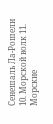Сенешаль Ла-Рошели 10. Морской волк 11. Морские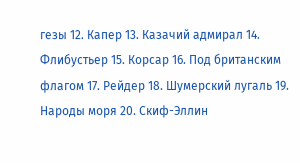гезы 12. Капер 13. Казачий адмирал 14. Флибустьер 15. Корсар 16. Под британским флагом 17. Рейдер 18. Шумерский лугаль 19. Народы моря 20. Скиф-Эллин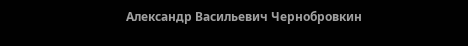Александр Васильевич Чернобровкин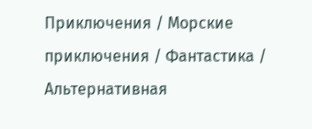Приключения / Морские приключения / Фантастика / Альтернативная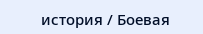история / Боевая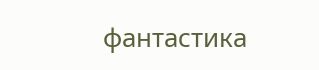фантастика